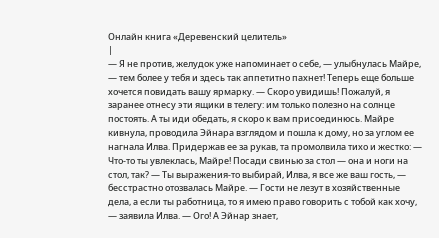Онлайн книга «Деревенский целитель»
|
— Я не против, желудок уже напоминает о себе, — улыбнулась Майре, — тем более у тебя и здесь так аппетитно пахнет! Теперь еще больше хочется повидать вашу ярмарку. — Скоро увидишь! Пожалуй, я заранее отнесу эти ящики в телегу: им только полезно на солнце постоять. А ты иди обедать, я скоро к вам присоединюсь. Майре кивнула, проводила Эйнара взглядом и пошла к дому, но за углом ее нагнала Илва. Придержав ее за рукав, та промолвила тихо и жестко: — Что-то ты увлеклась, Майре! Посади свинью за стол — она и ноги на стол, так? — Ты выражения-то выбирай, Илва, я все же ваш гость, — бесстрастно отозвалась Майре. — Гости не лезут в хозяйственные дела, а если ты работница, то я имею право говорить с тобой как хочу, — заявила Илва. — Ого! А Эйнар знает,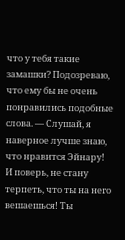что у тебя такие замашки? Подозреваю, что ему бы не очень понравились подобные слова. — Слушай, я наверное лучше знаю, что нравится Эйнару! И поверь, не стану терпеть, что ты на него вешаешься! Ты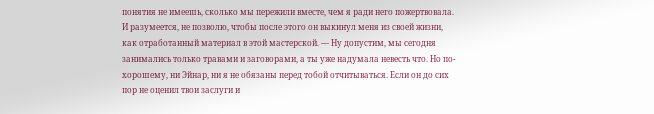понятия не имеешь, сколько мы пережили вместе, чем я ради него пожертвовала. И разумеется, не позволю, чтобы после этого он выкинул меня из своей жизни, как отработанный материал в этой мастерской. — Ну допустим, мы сегодня занимались только травами и заговорами, а ты уже надумала невесть что. Но по-хорошему, ни Эйнар, ни я не обязаны перед тобой отчитываться. Если он до сих пор не оценил твои заслуги и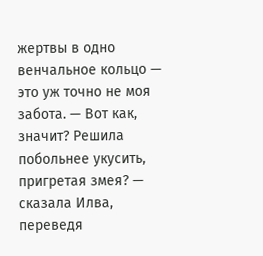жертвы в одно венчальное кольцо — это уж точно не моя забота. — Вот как, значит? Решила побольнее укусить, пригретая змея? — сказала Илва, переведя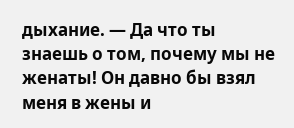дыхание. — Да что ты знаешь о том, почему мы не женаты! Он давно бы взял меня в жены и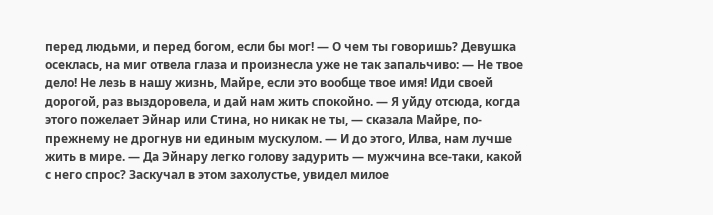перед людьми, и перед богом, если бы мог! — О чем ты говоришь? Девушка осеклась, на миг отвела глаза и произнесла уже не так запальчиво: — Не твое дело! Не лезь в нашу жизнь, Майре, если это вообще твое имя! Иди своей дорогой, раз выздоровела, и дай нам жить спокойно. — Я уйду отсюда, когда этого пожелает Эйнар или Стина, но никак не ты, — сказала Майре, по-прежнему не дрогнув ни единым мускулом. — И до этого, Илва, нам лучше жить в мире. — Да Эйнару легко голову задурить — мужчина все-таки, какой с него спрос? Заскучал в этом захолустье, увидел милое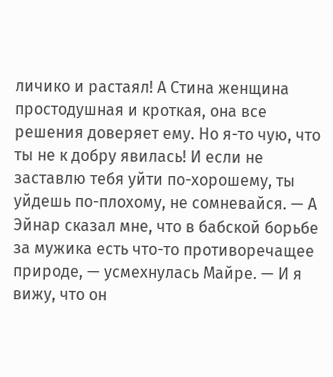личико и растаял! А Стина женщина простодушная и кроткая, она все решения доверяет ему. Но я-то чую, что ты не к добру явилась! И если не заставлю тебя уйти по-хорошему, ты уйдешь по-плохому, не сомневайся. — А Эйнар сказал мне, что в бабской борьбе за мужика есть что-то противоречащее природе, — усмехнулась Майре. — И я вижу, что он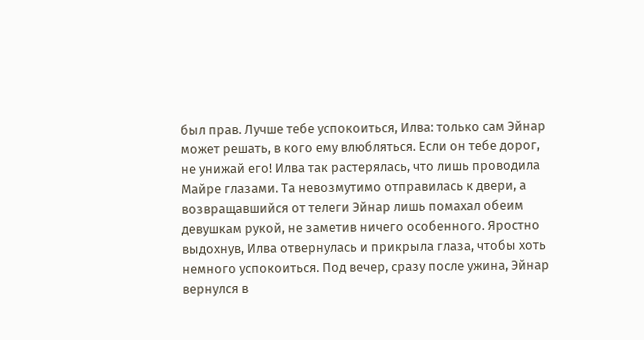был прав. Лучше тебе успокоиться, Илва: только сам Эйнар может решать, в кого ему влюбляться. Если он тебе дорог, не унижай его! Илва так растерялась, что лишь проводила Майре глазами. Та невозмутимо отправилась к двери, а возвращавшийся от телеги Эйнар лишь помахал обеим девушкам рукой, не заметив ничего особенного. Яростно выдохнув, Илва отвернулась и прикрыла глаза, чтобы хоть немного успокоиться. Под вечер, сразу после ужина, Эйнар вернулся в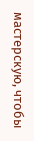мастерскую, чтобы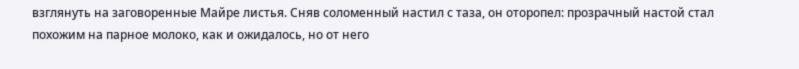взглянуть на заговоренные Майре листья. Сняв соломенный настил с таза, он оторопел: прозрачный настой стал похожим на парное молоко, как и ожидалось, но от него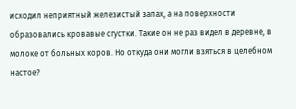исходил неприятный железистый запах, а на поверхности образовались кровавые сгустки. Такие он не раз видел в деревне, в молоке от больных коров. Но откуда они могли взяться в целебном настое?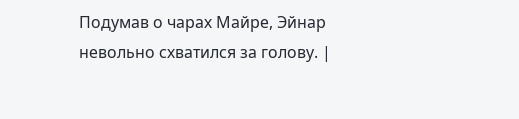Подумав о чарах Майре, Эйнар невольно схватился за голову. |